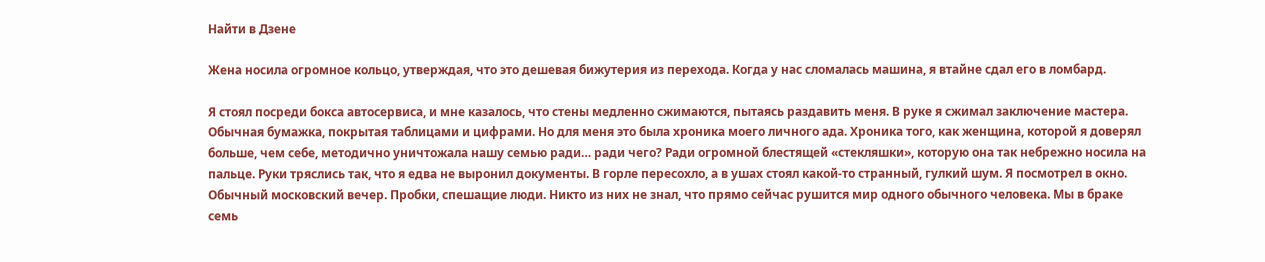Найти в Дзене

Жена носила огромное кольцо, утверждая, что это дешевая бижутерия из перехода. Когда у нас сломалась машина, я втайне сдал его в ломбард.

Я стоял посреди бокса автосервиса, и мне казалось, что стены медленно сжимаются, пытаясь раздавить меня. В руке я сжимал заключение мастера. Обычная бумажка, покрытая таблицами и цифрами. Но для меня это была хроника моего личного ада. Хроника того, как женщина, которой я доверял больше, чем себе, методично уничтожала нашу семью ради… ради чего? Ради огромной блестящей «стекляшки», которую она так небрежно носила на пальце. Руки тряслись так, что я едва не выронил документы. В горле пересохло, а в ушах стоял какой-то странный, гулкий шум. Я посмотрел в окно. Обычный московский вечер. Пробки, спешащие люди. Никто из них не знал, что прямо сейчас рушится мир одного обычного человека. Мы в браке семь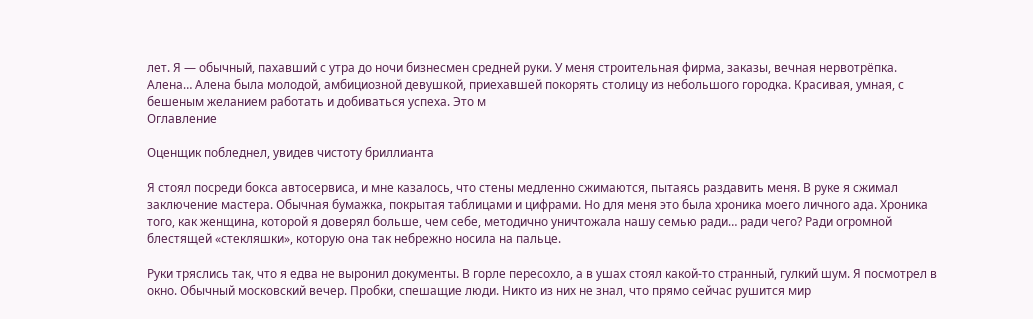лет. Я — обычный, пахавший с утра до ночи бизнесмен средней руки. У меня строительная фирма, заказы, вечная нервотрёпка. Алена… Алена была молодой, амбициозной девушкой, приехавшей покорять столицу из небольшого городка. Красивая, умная, с бешеным желанием работать и добиваться успеха. Это м
Оглавление

Оценщик побледнел, увидев чистоту бриллианта

Я стоял посреди бокса автосервиса, и мне казалось, что стены медленно сжимаются, пытаясь раздавить меня. В руке я сжимал заключение мастера. Обычная бумажка, покрытая таблицами и цифрами. Но для меня это была хроника моего личного ада. Хроника того, как женщина, которой я доверял больше, чем себе, методично уничтожала нашу семью ради… ради чего? Ради огромной блестящей «стекляшки», которую она так небрежно носила на пальце.

Руки тряслись так, что я едва не выронил документы. В горле пересохло, а в ушах стоял какой-то странный, гулкий шум. Я посмотрел в окно. Обычный московский вечер. Пробки, спешащие люди. Никто из них не знал, что прямо сейчас рушится мир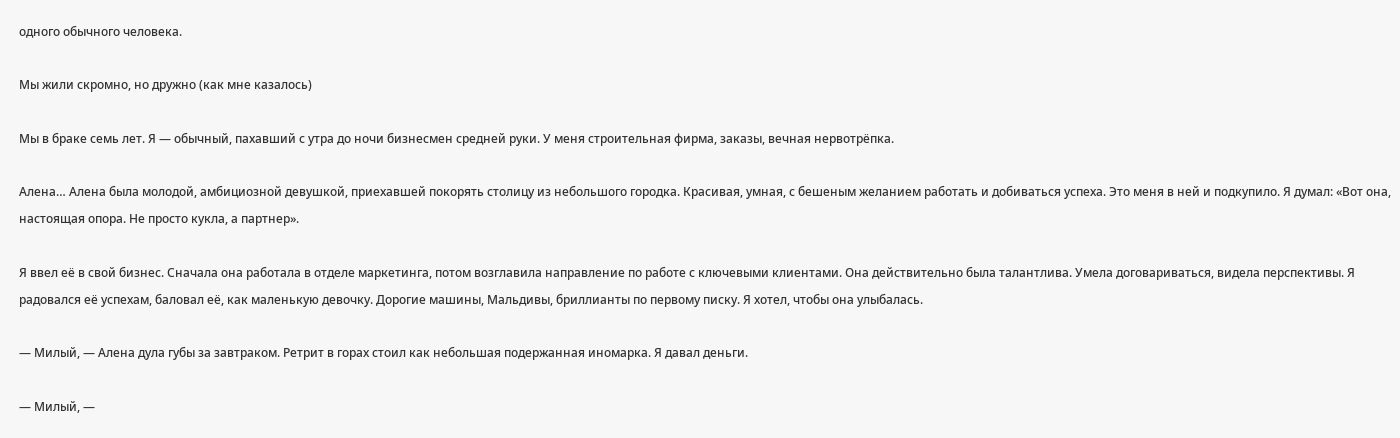одного обычного человека.

Мы жили скромно, но дружно (как мне казалось)

Мы в браке семь лет. Я — обычный, пахавший с утра до ночи бизнесмен средней руки. У меня строительная фирма, заказы, вечная нервотрёпка.

Алена… Алена была молодой, амбициозной девушкой, приехавшей покорять столицу из небольшого городка. Красивая, умная, с бешеным желанием работать и добиваться успеха. Это меня в ней и подкупило. Я думал: «Вот она, настоящая опора. Не просто кукла, а партнер».

Я ввел её в свой бизнес. Сначала она работала в отделе маркетинга, потом возглавила направление по работе с ключевыми клиентами. Она действительно была талантлива. Умела договариваться, видела перспективы. Я радовался её успехам, баловал её, как маленькую девочку. Дорогие машины, Мальдивы, бриллианты по первому писку. Я хотел, чтобы она улыбалась.

— Милый, — Алена дула губы за завтраком. Ретрит в горах стоил как небольшая подержанная иномарка. Я давал деньги.

— Милый, —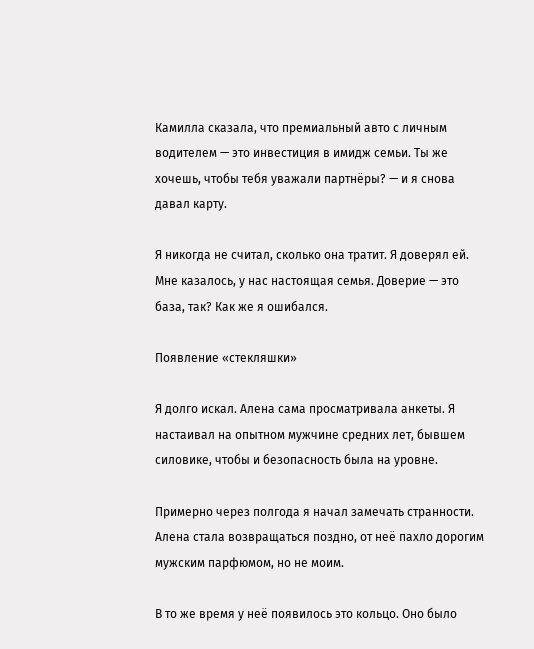Камилла сказала, что премиальный авто с личным водителем — это инвестиция в имидж семьи. Ты же хочешь, чтобы тебя уважали партнёры? — и я снова давал карту.

Я никогда не считал, сколько она тратит. Я доверял ей. Мне казалось, у нас настоящая семья. Доверие — это база, так? Как же я ошибался.

Появление «стекляшки»

Я долго искал. Алена сама просматривала анкеты. Я настаивал на опытном мужчине средних лет, бывшем силовике, чтобы и безопасность была на уровне.

Примерно через полгода я начал замечать странности. Алена стала возвращаться поздно, от неё пахло дорогим мужским парфюмом, но не моим.

В то же время у неё появилось это кольцо. Оно было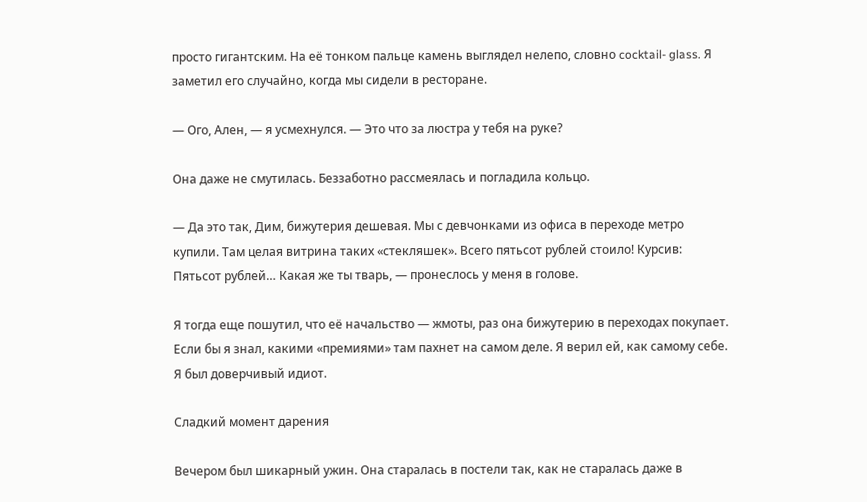просто гигантским. На её тонком пальце камень выглядел нелепо, словно cocktail- glass. Я заметил его случайно, когда мы сидели в ресторане.

— Ого, Ален, — я усмехнулся. — Это что за люстра у тебя на руке?

Она даже не смутилась. Беззаботно рассмеялась и погладила кольцо.

— Да это так, Дим, бижутерия дешевая. Мы с девчонками из офиса в переходе метро купили. Там целая витрина таких «стекляшек». Всего пятьсот рублей стоило! Курсив: Пятьсот рублей… Какая же ты тварь, — пронеслось у меня в голове.

Я тогда еще пошутил, что её начальство — жмоты, раз она бижутерию в переходах покупает. Если бы я знал, какими «премиями» там пахнет на самом деле. Я верил ей, как самому себе. Я был доверчивый идиот.

Сладкий момент дарения

Вечером был шикарный ужин. Она старалась в постели так, как не старалась даже в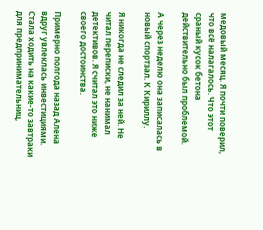медовый месяц. Я почти поверил, что всё налагалось. Что этот сраный кусок бетона действительно был проблемой.

А через неделю она записалась в новый спортзал. К Кириллу.

Я никогда не следил за ней. Не читал переписки, не нанимал детективов. Я считал это ниже своего достоинства.

Примерно полгода назад Алена вдруг увлеклась инвестициями. Стала ходить на какие-то завтраки для предпринимательниц,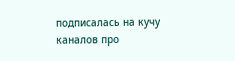подписалась на кучу каналов про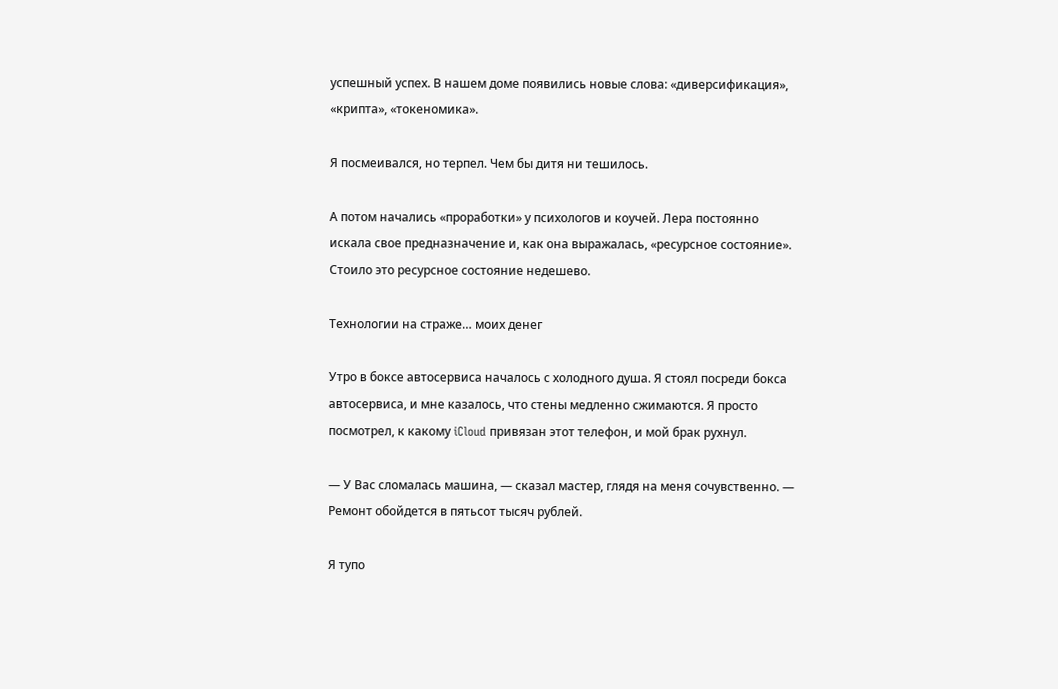успешный успех. В нашем доме появились новые слова: «диверсификация», «крипта», «токеномика».

Я посмеивался, но терпел. Чем бы дитя ни тешилось.

А потом начались «проработки» у психологов и коучей. Лера постоянно искала свое предназначение и, как она выражалась, «ресурсное состояние». Стоило это ресурсное состояние недешево.

Технологии на страже… моих денег

Утро в боксе автосервиса началось с холодного душа. Я стоял посреди бокса автосервиса, и мне казалось, что стены медленно сжимаются. Я просто посмотрел, к какому iCloud привязан этот телефон, и мой брак рухнул.

— У Вас сломалась машина, — сказал мастер, глядя на меня сочувственно. — Ремонт обойдется в пятьсот тысяч рублей.

Я тупо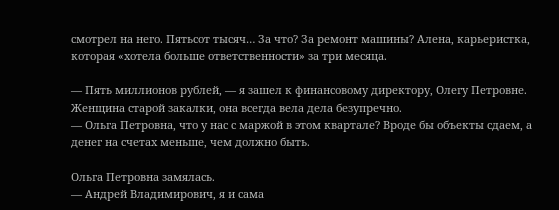смотрел на него. Пятьсот тысяч… За что? За ремонт машины? Алена, карьеристка, которая «хотела больше ответственности» за три месяца.

— Пять миллионов рублей, — я зашел к финансовому директору, Олегу Петровне. Женщина старой закалки, она всегда вела дела безупречно.
— Ольга Петровна, что у нас с маржой в этом квартале? Вроде бы объекты сдаем, а денег на счетах меньше, чем должно быть.

Ольга Петровна замялась.
— Андрей Владимирович, я и сама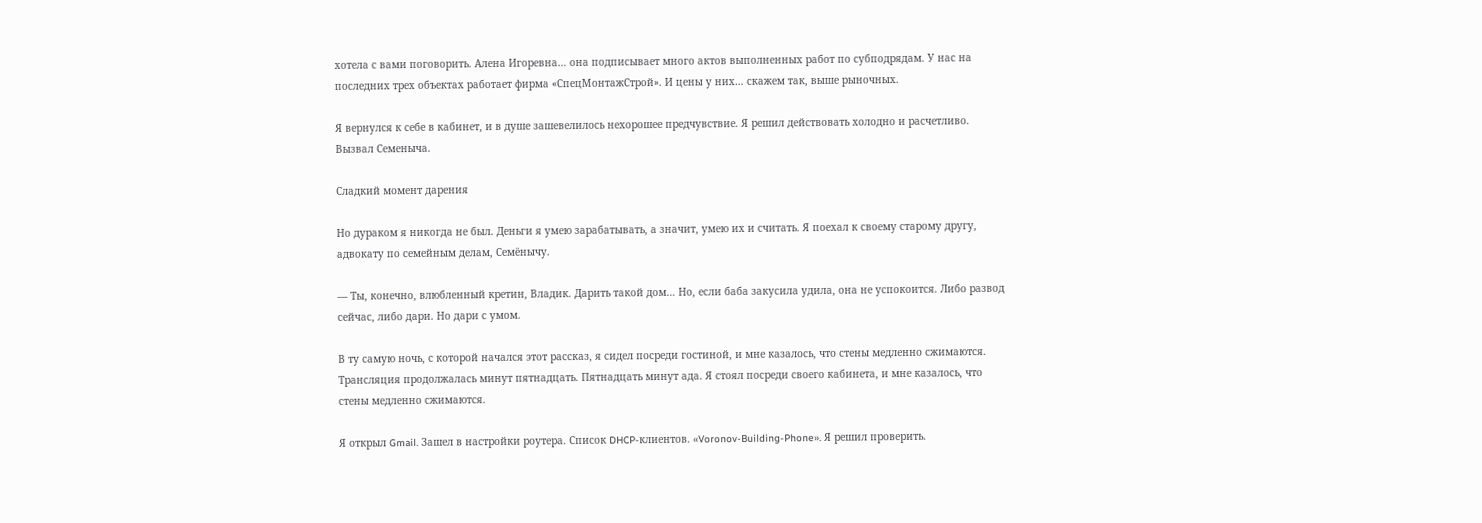хотела с вами поговорить. Алена Игоревна… она подписывает много актов выполненных работ по субподрядам. У нас на последних трех объектах работает фирма «СпецМонтажСтрой». И цены у них… скажем так, выше рыночных.

Я вернулся к себе в кабинет, и в душе зашевелилось нехорошее предчувствие. Я решил действовать холодно и расчетливо. Вызвал Семеныча.

Сладкий момент дарения

Но дураком я никогда не был. Деньги я умею зарабатывать, а значит, умею их и считать. Я поехал к своему старому другу, адвокату по семейным делам, Семёнычу.

— Ты, конечно, влюбленный кретин, Владик. Дарить такой дом… Но, если баба закусила удила, она не успокоится. Либо развод сейчас, либо дари. Но дари с умом.

В ту самую ночь, с которой начался этот рассказ, я сидел посреди гостиной, и мне казалось, что стены медленно сжимаются. Трансляция продолжалась минут пятнадцать. Пятнадцать минут ада. Я стоял посреди своего кабинета, и мне казалось, что стены медленно сжимаются.

Я открыл Gmail. Зашел в настройки роутера. Список DHCP-клиентов. «Voronov-Building-Phone». Я решил проверить.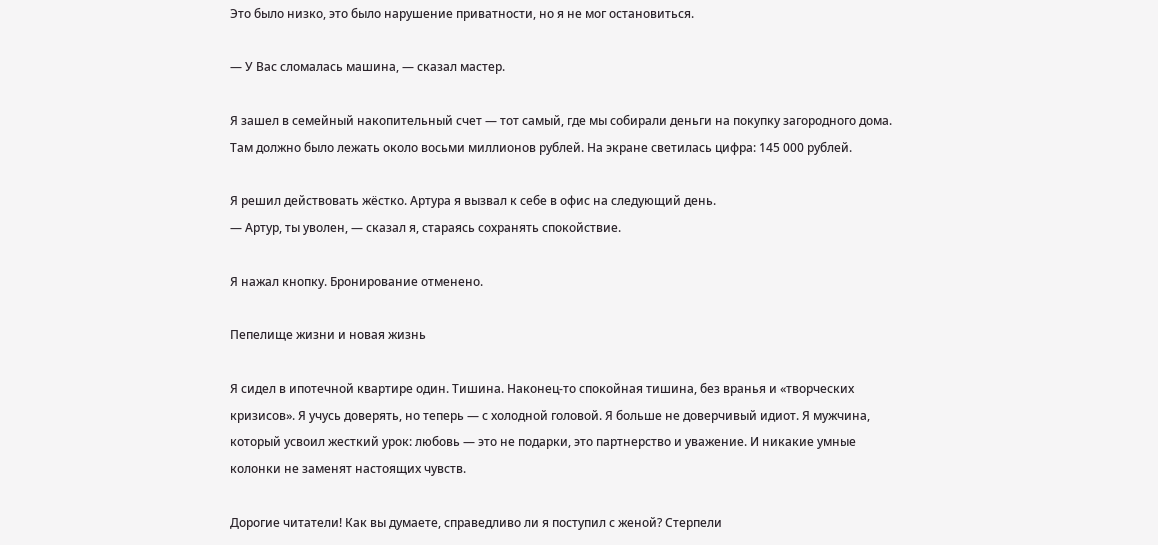Это было низко, это было нарушение приватности, но я не мог остановиться.

— У Вас сломалась машина, — сказал мастер.

Я зашел в семейный накопительный счет — тот самый, где мы собирали деньги на покупку загородного дома. Там должно было лежать около восьми миллионов рублей. На экране светилась цифра: 145 000 рублей.

Я решил действовать жёстко. Артура я вызвал к себе в офис на следующий день.
— Артур, ты уволен, — сказал я, стараясь сохранять спокойствие.

Я нажал кнопку. Бронирование отменено.

Пепелище жизни и новая жизнь

Я сидел в ипотечной квартире один. Тишина. Наконец-то спокойная тишина, без вранья и «творческих кризисов». Я учусь доверять, но теперь — с холодной головой. Я больше не доверчивый идиот. Я мужчина, который усвоил жесткий урок: любовь — это не подарки, это партнерство и уважение. И никакие умные колонки не заменят настоящих чувств.

Дорогие читатели! Как вы думаете, справедливо ли я поступил с женой? Стерпели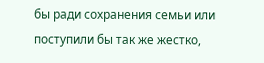бы ради сохранения семьи или поступили бы так же жестко,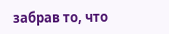забрав то, что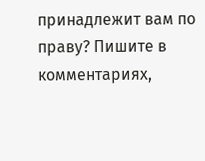принадлежит вам по праву? Пишите в комментариях,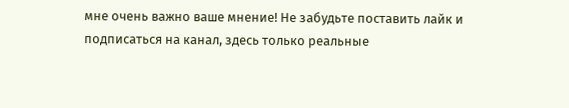мне очень важно ваше мнение! Не забудьте поставить лайк и подписаться на канал, здесь только реальные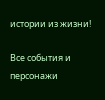истории из жизни!

Все события и персонажи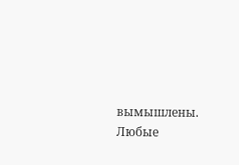вымышлены. Любые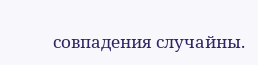совпадения случайны.